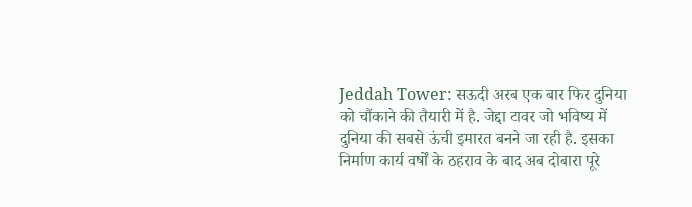Jeddah Tower: सऊदी अरब एक बार फिर दुनिया को चौंकाने की तैयारी में है. जेद्दा टावर जो भविष्य में दुनिया की सबसे ऊंची इमारत बनने जा रही है. इसका निर्माण कार्य वर्षों के ठहराव के बाद अब दोबारा पूरे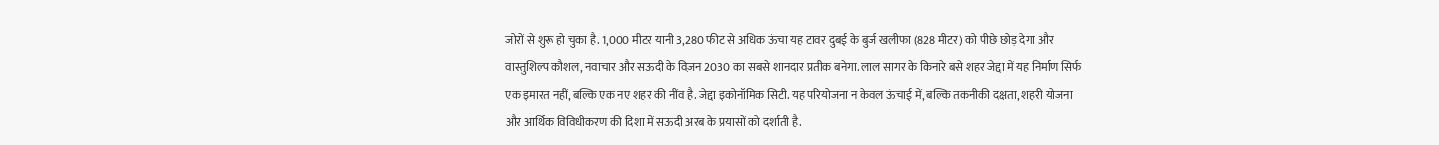जोरों से शुरू हो चुका है. 1,000 मीटर यानी 3,280 फीट से अधिक ऊंचा यह टावर दुबई के बुर्ज खलीफा (828 मीटर) को पीछे छोड़ देगा और वास्तुशिल्प कौशल, नवाचार और सऊदी के विज़न 2030 का सबसे शानदार प्रतीक बनेगा. लाल सागर के किनारे बसे शहर जेद्दा में यह निर्माण सिर्फ एक इमारत नहीं, बल्कि एक नए शहर की नींव है. जेद्दा इकोनॉमिक सिटी. यह परियोजना न केवल ऊंचाई में, बल्कि तकनीकी दक्षता, शहरी योजना और आर्थिक विविधीकरण की दिशा में सऊदी अरब के प्रयासों को दर्शाती है.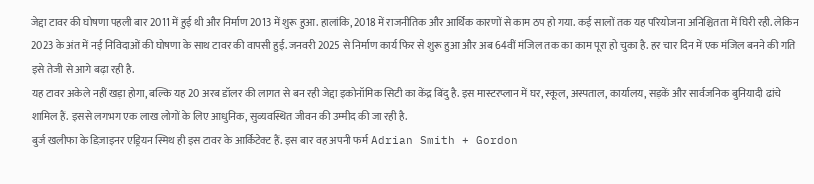जेद्दा टावर की घोषणा पहली बार 2011 में हुई थी और निर्माण 2013 में शुरू हुआ. हालांकि, 2018 में राजनीतिक और आर्थिक कारणों से काम ठप हो गया. कई सालों तक यह परियोजना अनिश्चितता में घिरी रही. लेकिन 2023 के अंत में नई निविदाओं की घोषणा के साथ टावर की वापसी हुई. जनवरी 2025 से निर्माण कार्य फिर से शुरू हुआ और अब 64वीं मंजिल तक का काम पूरा हो चुका है. हर चार दिन में एक मंजिल बनने की गति इसे तेजी से आगे बढ़ा रही है.
यह टावर अकेले नहीं खड़ा होगा, बल्कि यह 20 अरब डॉलर की लागत से बन रही जेद्दा इकोनॉमिक सिटी का केंद्र बिंदु है. इस मास्टरप्लान में घर, स्कूल, अस्पताल, कार्यालय, सड़कें और सार्वजनिक बुनियादी ढांचे शामिल हैं. इससे लगभग एक लाख लोगों के लिए आधुनिक, सुव्यवस्थित जीवन की उम्मीद की जा रही है.
बुर्ज खलीफा के डिज़ाइनर एड्रियन स्मिथ ही इस टावर के आर्किटेक्ट हैं. इस बार वह अपनी फर्म Adrian Smith + Gordon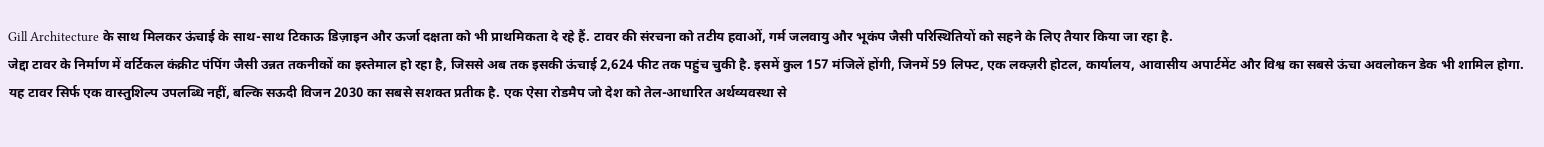Gill Architecture के साथ मिलकर ऊंचाई के साथ-साथ टिकाऊ डिज़ाइन और ऊर्जा दक्षता को भी प्राथमिकता दे रहे हैं. टावर की संरचना को तटीय हवाओं, गर्म जलवायु और भूकंप जैसी परिस्थितियों को सहने के लिए तैयार किया जा रहा है.
जेद्दा टावर के निर्माण में वर्टिकल कंक्रीट पंपिंग जैसी उन्नत तकनीकों का इस्तेमाल हो रहा है, जिससे अब तक इसकी ऊंचाई 2,624 फीट तक पहुंच चुकी है. इसमें कुल 157 मंजिलें होंगी, जिनमें 59 लिफ्ट, एक लक्ज़री होटल, कार्यालय, आवासीय अपार्टमेंट और विश्व का सबसे ऊंचा अवलोकन डेक भी शामिल होगा.
यह टावर सिर्फ एक वास्तुशिल्प उपलब्धि नहीं, बल्कि सऊदी विजन 2030 का सबसे सशक्त प्रतीक है. एक ऐसा रोडमैप जो देश को तेल-आधारित अर्थव्यवस्था से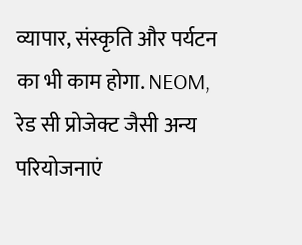व्यापार, संस्कृति और पर्यटन का भी काम होगा. NEOM, रेड सी प्रोजेक्ट जैसी अन्य परियोजनाएं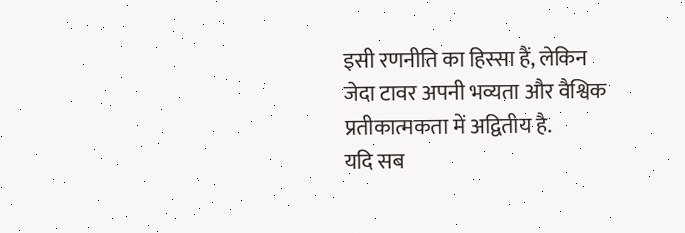इसी रणनीति का हिस्सा हैं, लेकिन जेदा टावर अपनी भव्यता और वैश्विक प्रतीकात्मकता में अद्वितीय है.
यदि सब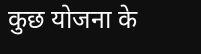कुछ योजना के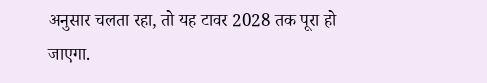अनुसार चलता रहा, तो यह टावर 2028 तक पूरा हो जाएगा.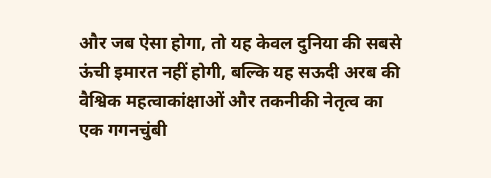और जब ऐसा होगा, तो यह केवल दुनिया की सबसे ऊंची इमारत नहीं होगी, बल्कि यह सऊदी अरब की वैश्विक महत्वाकांक्षाओं और तकनीकी नेतृत्व का एक गगनचुंबी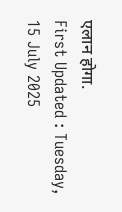एलान होगा.
First Updated : Tuesday, 15 July 2025